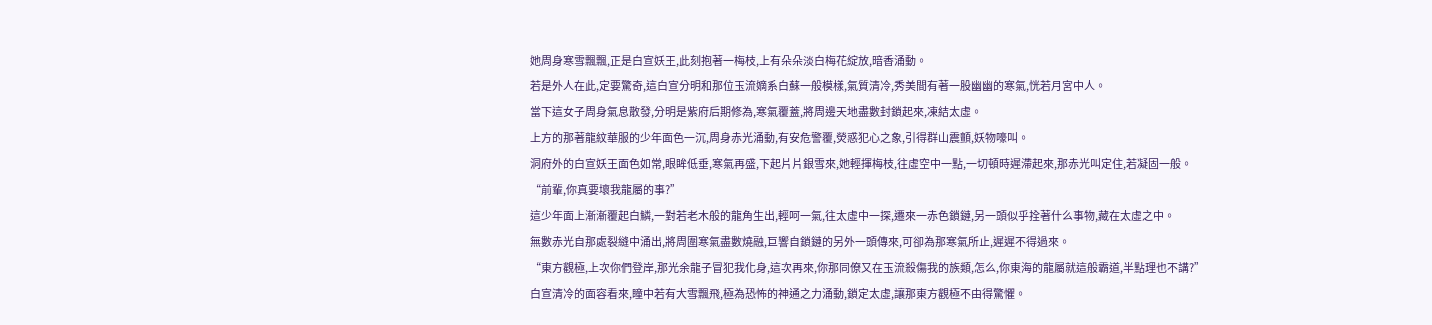她周身寒雪飄飄,正是白宣妖王,此刻抱著一梅枝,上有朵朵淡白梅花綻放,暗香涌動。
若是外人在此,定要驚奇,這白宣分明和那位玉流嫡系白蘇一般模樣,氣質清冷,秀美間有著一股幽幽的寒氣,恍若月宮中人。
當下這女子周身氣息散發,分明是紫府后期修為,寒氣覆蓋,將周邊天地盡數封鎖起來,凍結太虛。
上方的那著龍紋華服的少年面色一沉,周身赤光涌動,有安危警覆,熒惑犯心之象,引得群山震顫,妖物嚎叫。
洞府外的白宣妖王面色如常,眼眸低垂,寒氣再盛,下起片片銀雪來,她輕揮梅枝,往虛空中一點,一切頓時遲滯起來,那赤光叫定住,若凝固一般。
“前輩,你真要壞我龍屬的事?”
這少年面上漸漸覆起白鱗,一對若老木般的龍角生出,輕呵一氣,往太虛中一探,遷來一赤色鎖鏈,另一頭似乎拴著什么事物,藏在太虛之中。
無數赤光自那處裂縫中涌出,將周圍寒氣盡數燒融,巨響自鎖鏈的另外一頭傳來,可卻為那寒氣所止,遲遲不得過來。
“東方觀極,上次你們登岸,那光余龍子冒犯我化身,這次再來,你那同僚又在玉流殺傷我的族類,怎么,你東海的龍屬就這般霸道,半點理也不講?”
白宣清冷的面容看來,瞳中若有大雪飄飛,極為恐怖的神通之力涌動,鎖定太虛,讓那東方觀極不由得驚懼。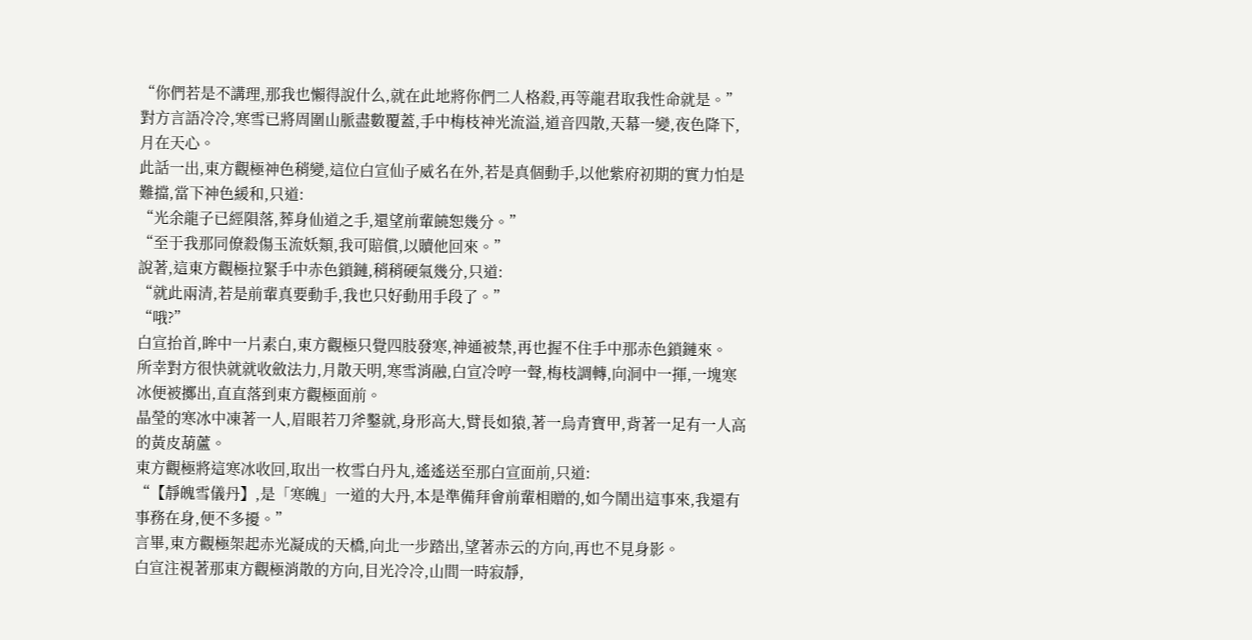“你們若是不講理,那我也懶得說什么,就在此地將你們二人格殺,再等龍君取我性命就是。”
對方言語冷冷,寒雪已將周圍山脈盡數覆蓋,手中梅枝神光流溢,道音四散,天幕一變,夜色降下,月在天心。
此話一出,東方觀極神色稍變,這位白宣仙子威名在外,若是真個動手,以他紫府初期的實力怕是難擋,當下神色緩和,只道:
“光余龍子已經隕落,葬身仙道之手,還望前輩饒恕幾分。”
“至于我那同僚殺傷玉流妖類,我可賠償,以贖他回來。”
說著,這東方觀極拉緊手中赤色鎖鏈,稍稍硬氣幾分,只道:
“就此兩清,若是前輩真要動手,我也只好動用手段了。”
“哦?”
白宣抬首,眸中一片素白,東方觀極只覺四肢發寒,神通被禁,再也握不住手中那赤色鎖鏈來。
所幸對方很快就就收斂法力,月散天明,寒雪消融,白宣冷哼一聲,梅枝調轉,向洞中一揮,一塊寒冰便被擲出,直直落到東方觀極面前。
晶瑩的寒冰中凍著一人,眉眼若刀斧鑿就,身形高大,臂長如猿,著一烏青寶甲,背著一足有一人高的黃皮葫蘆。
東方觀極將這寒冰收回,取出一枚雪白丹丸,遙遙送至那白宣面前,只道:
“【靜魄雪儀丹】,是「寒魄」一道的大丹,本是準備拜會前輩相贈的,如今鬧出這事來,我還有事務在身,便不多擾。”
言畢,東方觀極架起赤光凝成的天橋,向北一步踏出,望著赤云的方向,再也不見身影。
白宣注視著那東方觀極消散的方向,目光冷冷,山間一時寂靜,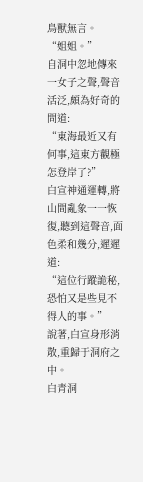鳥獸無言。
“姐姐。”
自洞中忽地傳來一女子之聲,聲音活泛,頗為好奇的問道:
“東海最近又有何事,這東方觀極怎登岸了?”
白宣神通運轉,將山間亂象一一恢復,聽到這聲音,面色柔和幾分,遲遲道:
“這位行蹤詭秘,恐怕又是些見不得人的事。”
說著,白宣身形消散,重歸于洞府之中。
白青洞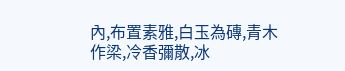內,布置素雅,白玉為磚,青木作梁,冷香彌散,冰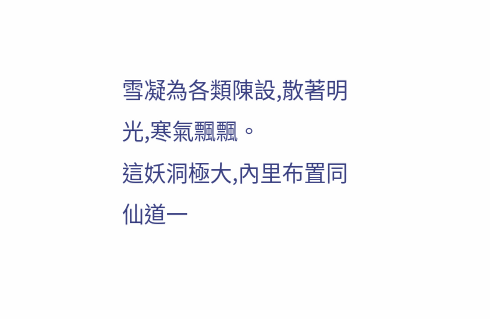雪凝為各類陳設,散著明光,寒氣飄飄。
這妖洞極大,內里布置同仙道一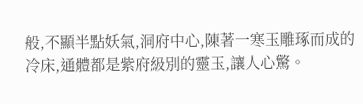般,不顯半點妖氣,洞府中心,陳著一寒玉雕琢而成的冷床,通體都是紫府級別的靈玉,讓人心驚。